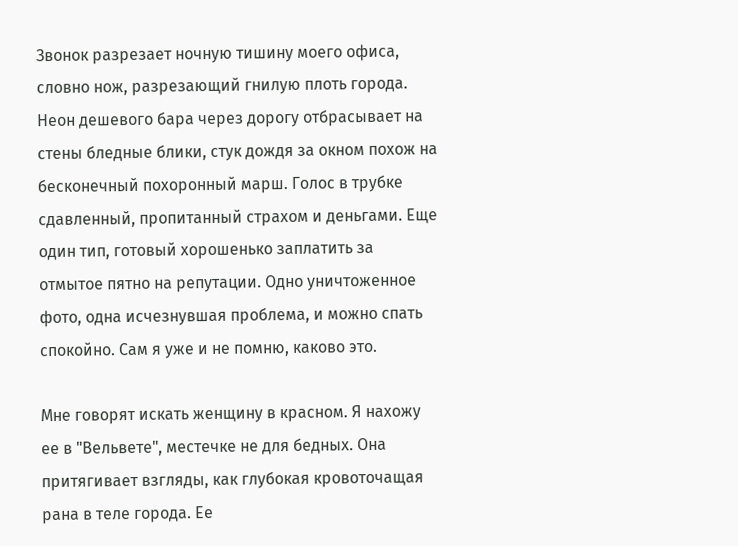Звонок разрезает ночную тишину моего офиса, словно нож, разрезающий гнилую плоть города. Неон дешевого бара через дорогу отбрасывает на стены бледные блики, стук дождя за окном похож на бесконечный похоронный марш. Голос в трубке сдавленный, пропитанный страхом и деньгами. Еще один тип, готовый хорошенько заплатить за отмытое пятно на репутации. Одно уничтоженное фото, одна исчезнувшая проблема, и можно спать спокойно. Сам я уже и не помню, каково это.

Мне говорят искать женщину в красном. Я нахожу ее в "Вельвете", местечке не для бедных. Она притягивает взгляды, как глубокая кровоточащая рана в теле города. Ее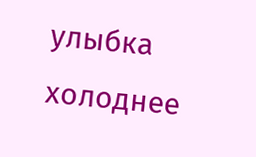улыбка холоднее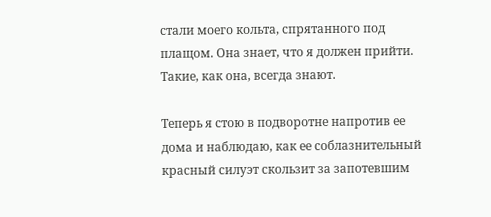стали моего кольта, спрятанного под плащом. Она знает, что я должен прийти. Такие, как она, всегда знают.

Теперь я стою в подворотне напротив ее дома и наблюдаю, как ее соблазнительный красный силуэт скользит за запотевшим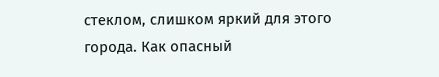стеклом, слишком яркий для этого города. Как опасный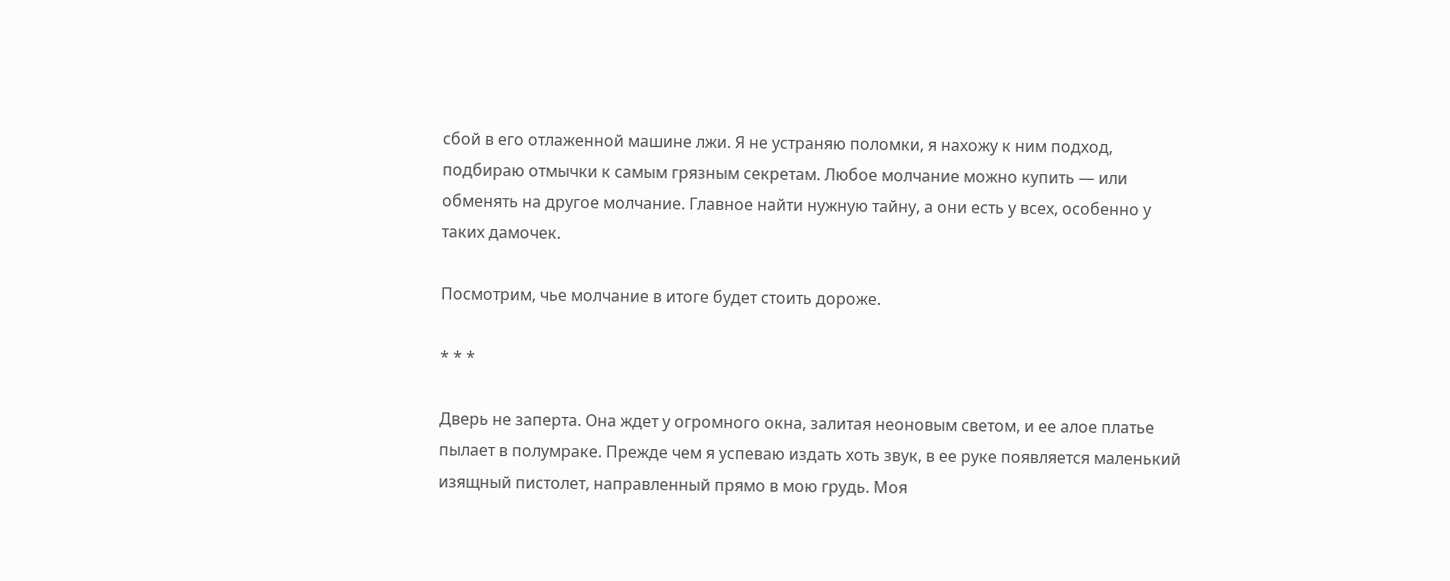сбой в его отлаженной машине лжи. Я не устраняю поломки, я нахожу к ним подход, подбираю отмычки к самым грязным секретам. Любое молчание можно купить — или обменять на другое молчание. Главное найти нужную тайну, а они есть у всех, особенно у таких дамочек.

Посмотрим, чье молчание в итоге будет стоить дороже.

* * *

Дверь не заперта. Она ждет у огромного окна, залитая неоновым светом, и ее алое платье пылает в полумраке. Прежде чем я успеваю издать хоть звук, в ее руке появляется маленький изящный пистолет, направленный прямо в мою грудь. Моя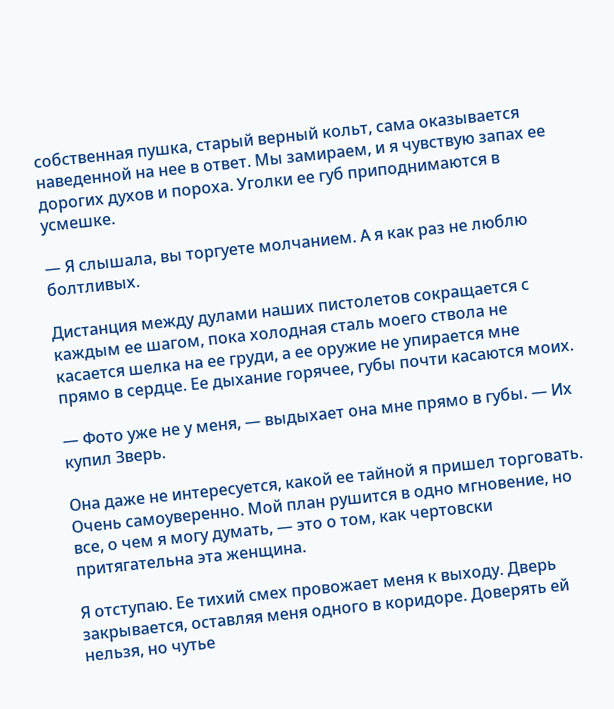собственная пушка, старый верный кольт, сама оказывается наведенной на нее в ответ. Мы замираем, и я чувствую запах ее дорогих духов и пороха. Уголки ее губ приподнимаются в усмешке.

— Я слышала, вы торгуете молчанием. А я как раз не люблю болтливых.

Дистанция между дулами наших пистолетов сокращается с каждым ее шагом, пока холодная сталь моего ствола не касается шелка на ее груди, а ее оружие не упирается мне прямо в сердце. Ее дыхание горячее, губы почти касаются моих.

— Фото уже не у меня, — выдыхает она мне прямо в губы. — Их купил Зверь.

Она даже не интересуется, какой ее тайной я пришел торговать. Очень самоуверенно. Мой план рушится в одно мгновение, но все, о чем я могу думать, — это о том, как чертовски притягательна эта женщина.

Я отступаю. Ее тихий смех провожает меня к выходу. Дверь закрывается, оставляя меня одного в коридоре. Доверять ей нельзя, но чутье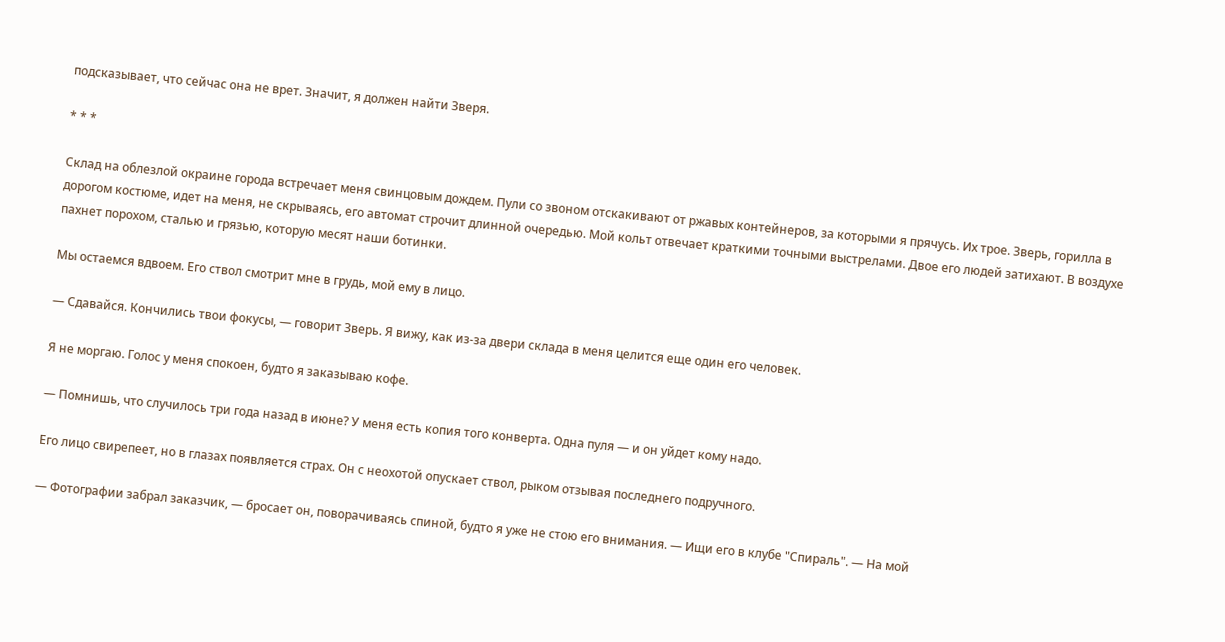подсказывает, что сейчас она не врет. Значит, я должен найти Зверя.

* * *

Склад на облезлой окраине города встречает меня свинцовым дождем. Пули со звоном отскакивают от ржавых контейнеров, за которыми я прячусь. Их трое. Зверь, горилла в дорогом костюме, идет на меня, не скрываясь, его автомат строчит длинной очередью. Мой кольт отвечает краткими точными выстрелами. Двое его людей затихают. В воздухе пахнет порохом, сталью и грязью, которую месят наши ботинки.

Мы остаемся вдвоем. Его ствол смотрит мне в грудь, мой ему в лицо.

— Сдавайся. Кончились твои фокусы, — говорит Зверь. Я вижу, как из-за двери склада в меня целится еще один его человек.

Я не моргаю. Голос у меня спокоен, будто я заказываю кофе.

— Помнишь, что случилось три года назад в июне? У меня есть копия того конверта. Одна пуля — и он уйдет кому надо.

Его лицо свирепеет, но в глазах появляется страх. Он с неохотой опускает ствол, рыком отзывая последнего подручного.

— Фотографии забрал заказчик, — бросает он, поворачиваясь спиной, будто я уже не стою его внимания. — Ищи его в клубе "Спираль". — На мой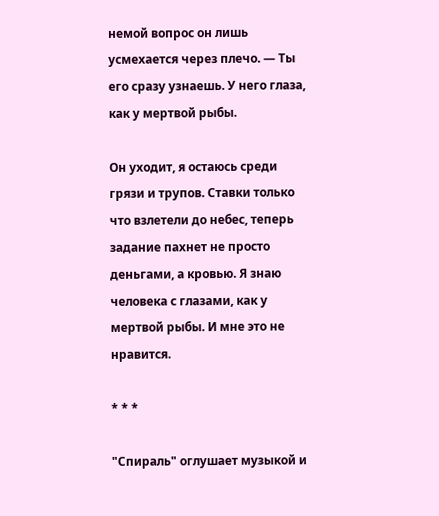немой вопрос он лишь усмехается через плечо. — Ты его сразу узнаешь. У него глаза, как у мертвой рыбы.

Он уходит, я остаюсь среди грязи и трупов. Ставки только что взлетели до небес, теперь задание пахнет не просто деньгами, а кровью. Я знаю человека с глазами, как у мертвой рыбы. И мне это не нравится.

* * *

"Спираль" оглушает музыкой и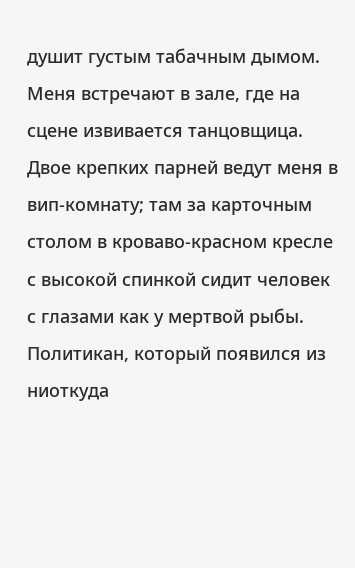душит густым табачным дымом. Меня встречают в зале, где на сцене извивается танцовщица. Двое крепких парней ведут меня в вип-комнату; там за карточным столом в кроваво-красном кресле с высокой спинкой сидит человек с глазами как у мертвой рыбы. Политикан, который появился из ниоткуда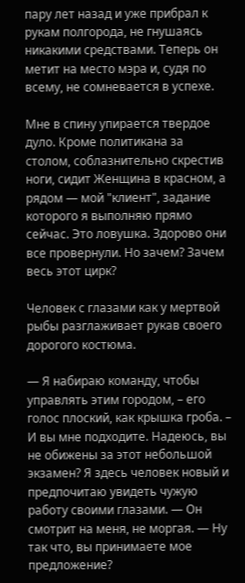пару лет назад и уже прибрал к рукам полгорода, не гнушаясь никакими средствами. Теперь он метит на место мэра и, судя по всему, не сомневается в успехе.

Мне в спину упирается твердое дуло. Кроме политикана за столом, соблазнительно скрестив ноги, сидит Женщина в красном, а рядом — мой "клиент", задание которого я выполняю прямо сейчас. Это ловушка. Здорово они все провернули. Но зачем? Зачем весь этот цирк?

Человек с глазами как у мертвой рыбы разглаживает рукав своего дорогого костюма.

— Я набираю команду, чтобы управлять этим городом, – его голос плоский, как крышка гроба. – И вы мне подходите. Надеюсь, вы не обижены за этот небольшой экзамен? Я здесь человек новый и предпочитаю увидеть чужую работу своими глазами. — Он смотрит на меня, не моргая. — Ну так что, вы принимаете мое предложение?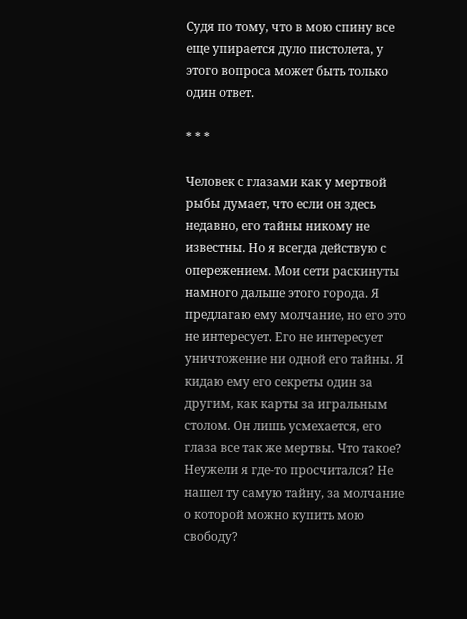Судя по тому, что в мою спину все еще упирается дуло пистолета, у этого вопроса может быть только один ответ.

* * *

Человек с глазами как у мертвой рыбы думает, что если он здесь недавно, его тайны никому не известны. Но я всегда действую с опережением. Мои сети раскинуты намного дальше этого города. Я предлагаю ему молчание, но его это не интересует. Его не интересует уничтожение ни одной его тайны. Я кидаю ему его секреты один за другим, как карты за игральным столом. Он лишь усмехается, его глаза все так же мертвы. Что такое? Неужели я где-то просчитался? Не нашел ту самую тайну, за молчание о которой можно купить мою свободу?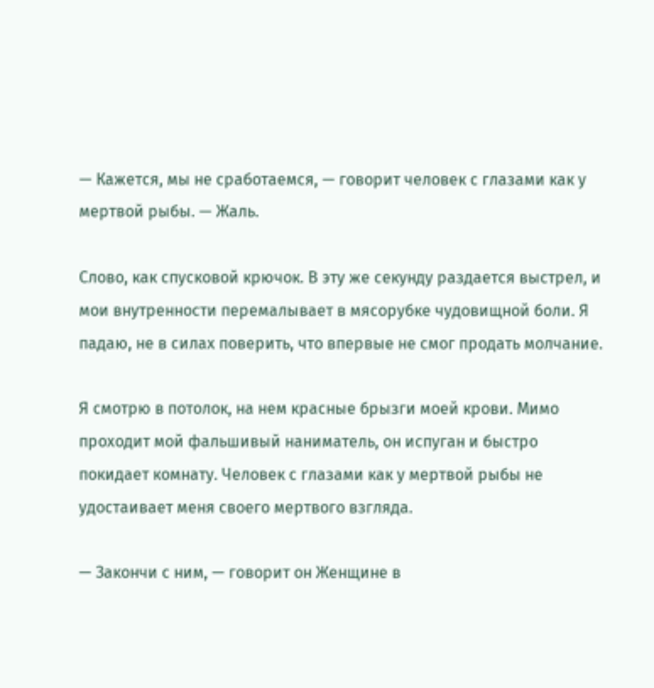— Кажется, мы не сработаемся, — говорит человек с глазами как у мертвой рыбы. — Жаль.

Слово, как спусковой крючок. В эту же секунду раздается выстрел, и мои внутренности перемалывает в мясорубке чудовищной боли. Я падаю, не в силах поверить, что впервые не смог продать молчание.

Я смотрю в потолок, на нем красные брызги моей крови. Мимо проходит мой фальшивый наниматель, он испуган и быстро покидает комнату. Человек с глазами как у мертвой рыбы не удостаивает меня своего мертвого взгляда.

— Закончи с ним, — говорит он Женщине в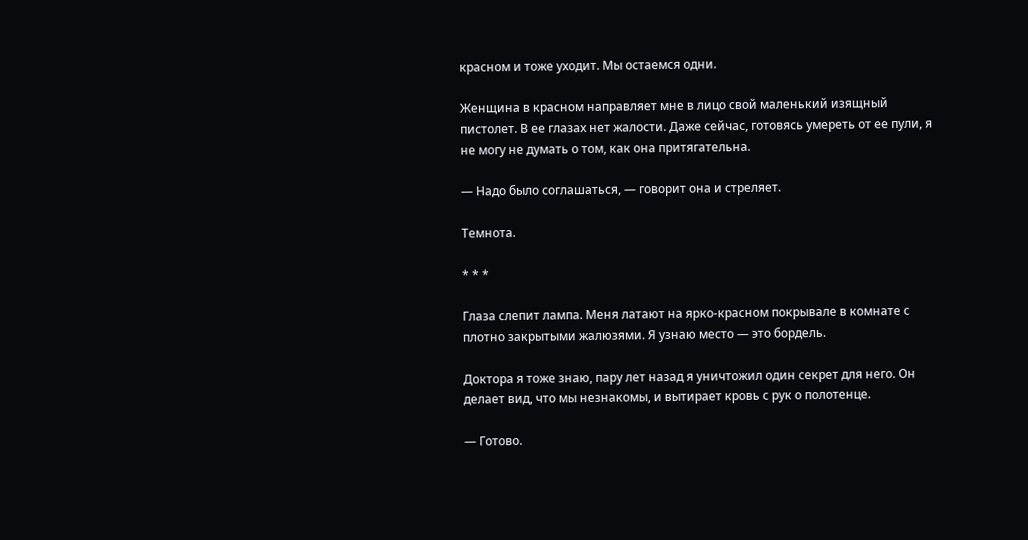красном и тоже уходит. Мы остаемся одни.

Женщина в красном направляет мне в лицо свой маленький изящный пистолет. В ее глазах нет жалости. Даже сейчас, готовясь умереть от ее пули, я не могу не думать о том, как она притягательна.

— Надо было соглашаться, — говорит она и стреляет.

Темнота.

* * *

Глаза слепит лампа. Меня латают на ярко-красном покрывале в комнате с плотно закрытыми жалюзями. Я узнаю место — это бордель.

Доктора я тоже знаю, пару лет назад я уничтожил один секрет для него. Он делает вид, что мы незнакомы, и вытирает кровь с рук о полотенце.

— Готово.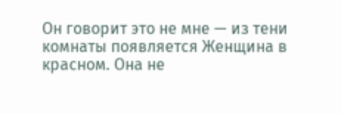Он говорит это не мне — из тени комнаты появляется Женщина в красном. Она не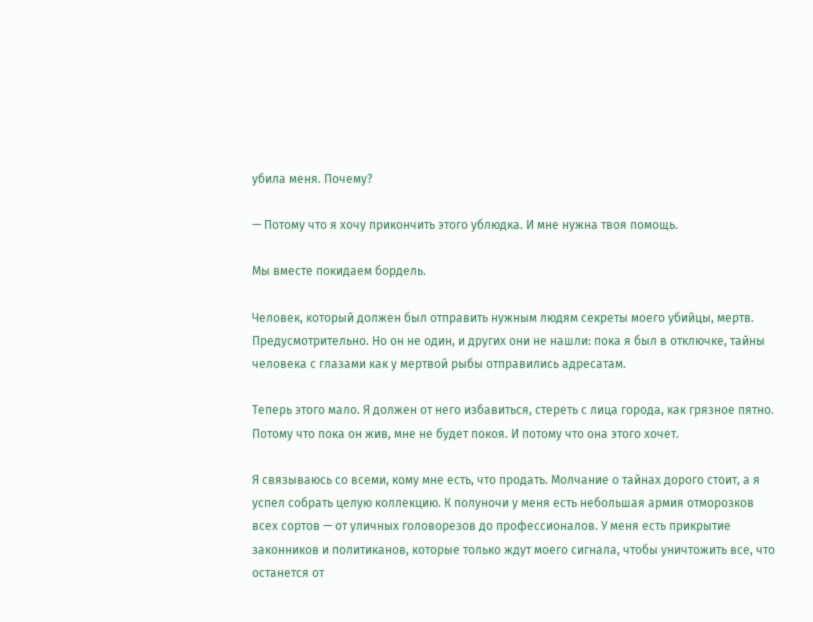убила меня. Почему?

— Потому что я хочу прикончить этого ублюдка. И мне нужна твоя помощь.

Мы вместе покидаем бордель.

Человек, который должен был отправить нужным людям секреты моего убийцы, мертв. Предусмотрительно. Но он не один, и других они не нашли: пока я был в отключке, тайны человека с глазами как у мертвой рыбы отправились адресатам.

Теперь этого мало. Я должен от него избавиться, стереть с лица города, как грязное пятно. Потому что пока он жив, мне не будет покоя. И потому что она этого хочет.

Я связываюсь со всеми, кому мне есть, что продать. Молчание о тайнах дорого стоит, а я успел собрать целую коллекцию. К полуночи у меня есть небольшая армия отморозков всех сортов — от уличных головорезов до профессионалов. У меня есть прикрытие законников и политиканов, которые только ждут моего сигнала, чтобы уничтожить все, что останется от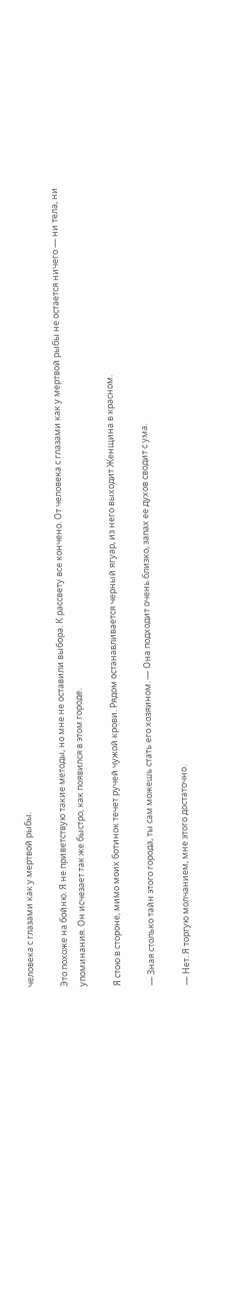человека с глазами как у мертвой рыбы.

Это похоже на бойню. Я не приветствую такие методы, но мне не оставили выбора. К рассвету все кончено. От человека с глазами как у мертвой рыбы не остается ничего — ни тела, ни упоминания. Он исчезает так же быстро, как появился в этом городе.

Я стою в стороне, мимо моих ботинок течет ручей чужой крови. Рядом останавливается черный ягуар, из него выходит Женщина в красном.

— Зная столько тайн этого города, ты сам можешь стать его хозяином. — Она подходит очень близко, запах ее духов сводит с ума.

— Нет. Я торгую молчанием, мне этого достаточно.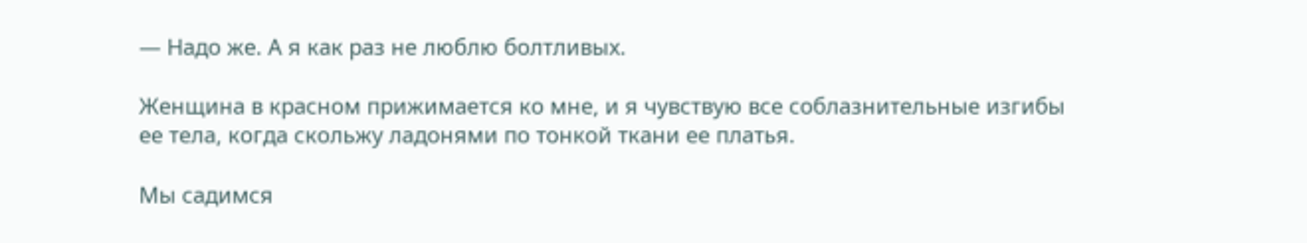— Надо же. А я как раз не люблю болтливых.

Женщина в красном прижимается ко мне, и я чувствую все соблазнительные изгибы ее тела, когда скольжу ладонями по тонкой ткани ее платья.

Мы садимся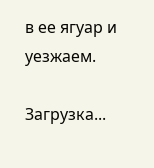в ее ягуар и уезжаем.

Загрузка...